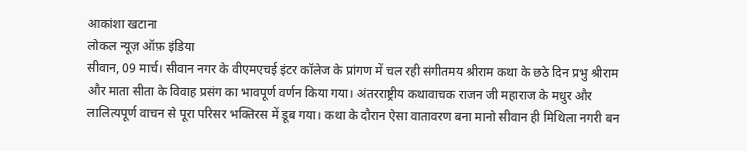आकांशा खटाना
लोकल न्यूज़ ऑफ़ इंडिया
सीवान, 09 मार्च। सीवान नगर के वीएमएचई इंटर कॉलेज के प्रांगण में चल रही संगीतमय श्रीराम कथा के छठे दिन प्रभु श्रीराम और माता सीता के विवाह प्रसंग का भावपूर्ण वर्णन किया गया। अंतरराष्ट्रीय कथावाचक राजन जी महाराज के मधुर और लालित्यपूर्ण वाचन से पूरा परिसर भक्तिरस में डूब गया। कथा के दौरान ऐसा वातावरण बना मानो सीवान ही मिथिला नगरी बन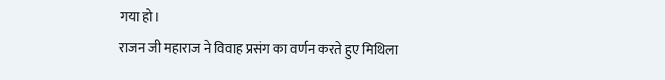गया हो।
राजन जी महाराज ने विवाह प्रसंग का वर्णन करते हुए मिथिला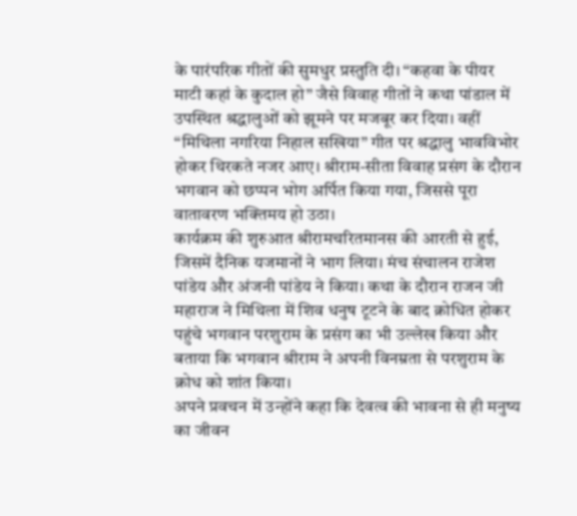के पारंपरिक गीतों की सुमधुर प्रस्तुति दी। “कहवा के पीयर माटी कहां के कुदाल हो” जैसे विवाह गीतों ने कथा पांडाल में उपस्थित श्रद्धालुओं को झूमने पर मजबूर कर दिया। वहीं “मिथिला नगरिया निहाल सखिया” गीत पर श्रद्धालु भावविभोर होकर थिरकते नजर आए। श्रीराम-सीता विवाह प्रसंग के दौरान भगवान को छप्पन भोग अर्पित किया गया, जिससे पूरा वातावरण भक्तिमय हो उठा।
कार्यक्रम की शुरुआत श्रीरामचरितमानस की आरती से हुई, जिसमें दैनिक यजमानों ने भाग लिया। मंच संचालन राजेश पांडेय और अंजनी पांडेय ने किया। कथा के दौरान राजन जी महाराज ने मिथिला में शिव धनुष टूटने के बाद क्रोधित होकर पहुंचे भगवान परशुराम के प्रसंग का भी उल्लेख किया और बताया कि भगवान श्रीराम ने अपनी विनम्रता से परशुराम के क्रोध को शांत किया।
अपने प्रवचन में उन्होंने कहा कि देवत्व की भावना से ही मनुष्य का जीवन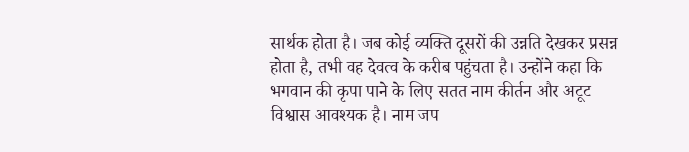सार्थक होता है। जब कोई व्यक्ति दूसरों की उन्नति देखकर प्रसन्न होता है, तभी वह देवत्व के करीब पहुंचता है। उन्होंने कहा कि भगवान की कृपा पाने के लिए सतत नाम कीर्तन और अटूट विश्वास आवश्यक है। नाम जप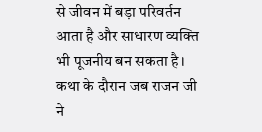से जीवन में बड़ा परिवर्तन आता है और साधारण व्यक्ति भी पूजनीय बन सकता है। कथा के दौरान जब राजन जी ने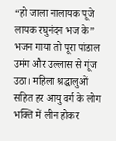“हो जाला नालायक पूजे लायक रघुनंदन भज के” भजन गाया तो पूरा पांडाल उमंग और उल्लास से गूंज उठा। महिला श्रद्धालुओं सहित हर आयु वर्ग के लोग भक्ति में लीन होकर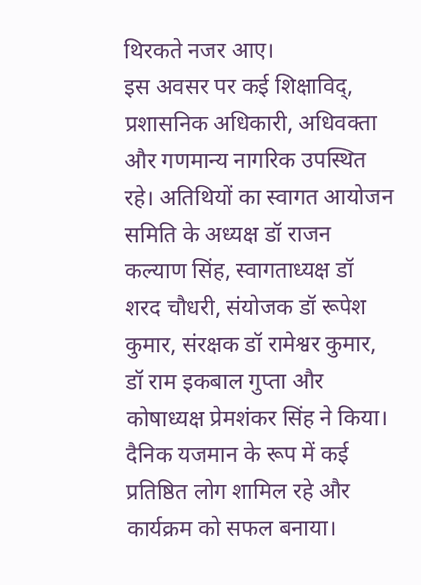थिरकते नजर आए।
इस अवसर पर कई शिक्षाविद्, प्रशासनिक अधिकारी, अधिवक्ता और गणमान्य नागरिक उपस्थित रहे। अतिथियों का स्वागत आयोजन समिति के अध्यक्ष डॉ राजन कल्याण सिंह, स्वागताध्यक्ष डॉ शरद चौधरी, संयोजक डॉ रूपेश कुमार, संरक्षक डॉ रामेश्वर कुमार, डॉ राम इकबाल गुप्ता और कोषाध्यक्ष प्रेमशंकर सिंह ने किया। दैनिक यजमान के रूप में कई प्रतिष्ठित लोग शामिल रहे और कार्यक्रम को सफल बनाया।